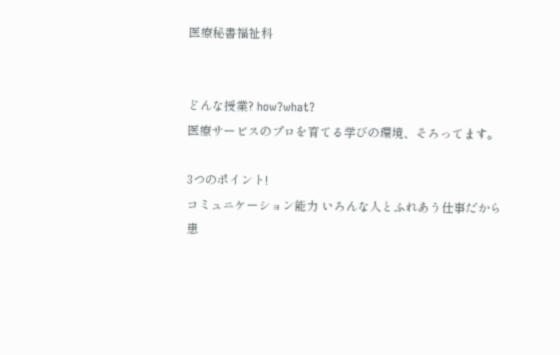医療秘書福祉科


どんな授業? how?what?
医療サービスのプロを育てる学びの環境、そろってます。

3つのポイント!
コミュニケーション能力 いろんな人とふれあう仕事だから
患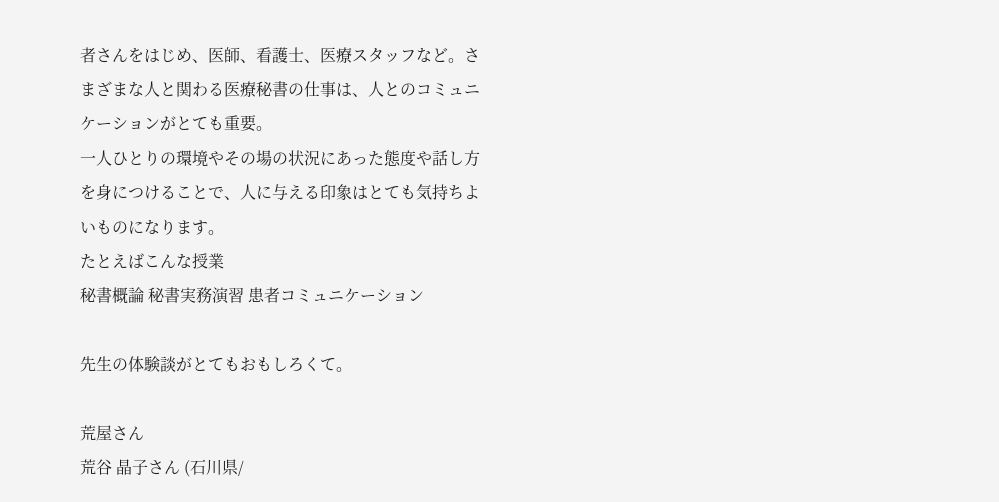者さんをはじめ、医師、看護士、医療スタッフなど。さまざまな人と関わる医療秘書の仕事は、人とのコミュニケーションがとても重要。
一人ひとりの環境やその場の状況にあった態度や話し方を身につけることで、人に与える印象はとても気持ちよいものになります。
たとえばこんな授業
秘書概論 秘書実務演習 患者コミュニケーション

先生の体験談がとてもおもしろくて。

荒屋さん
荒谷 晶子さん (石川県/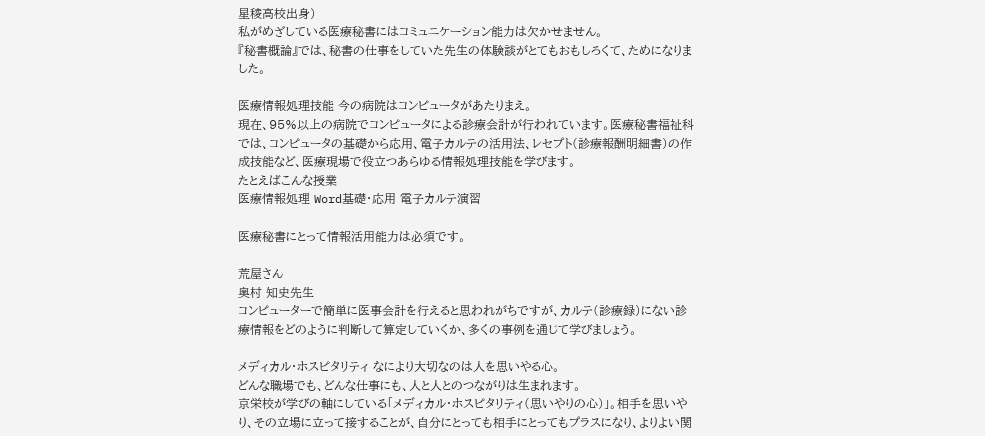星稜高校出身)
私がめざしている医療秘書にはコミュニケーション能力は欠かせません。
『秘書概論』では、秘書の仕事をしていた先生の体験談がとてもおもしろくて、ためになりました。

医療情報処理技能 今の病院はコンピュータがあたりまえ。
現在、95%以上の病院でコンピュータによる診療会計が行われています。医療秘書福祉科では、コンピュータの基礎から応用、電子カルテの活用法、レセプト(診療報酬明細書)の作成技能など、医療現場で役立つあらゆる情報処理技能を学びます。
たとえばこんな授業
医療情報処理 Word基礎・応用 電子カルテ演習

医療秘書にとって情報活用能力は必須です。

荒屋さん
奥村 知史先生
コンピューターで簡単に医事会計を行えると思われがちですが、カルテ(診療録)にない診療情報をどのように判断して算定していくか、多くの事例を通じて学びましょう。

メディカル・ホスピタリティ なにより大切なのは人を思いやる心。
どんな職場でも、どんな仕事にも、人と人とのつながりは生まれます。
京栄校が学びの軸にしている「メディカル・ホスピタリティ(思いやりの心)」。相手を思いやり、その立場に立って接することが、自分にとっても相手にとってもプラスになり、よりよい関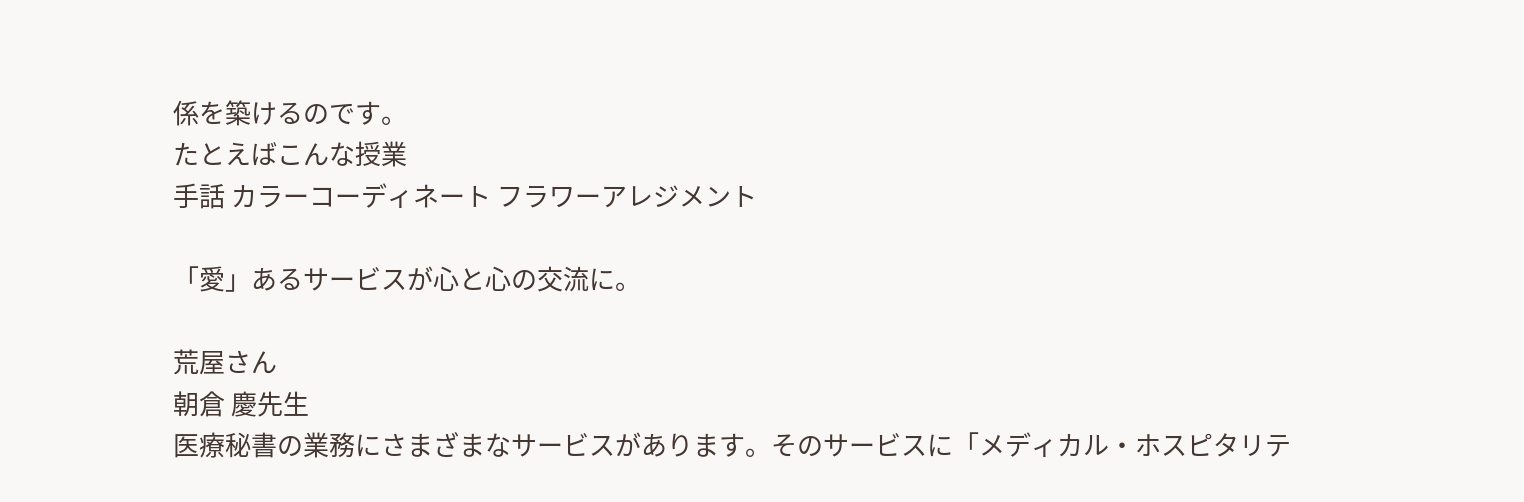係を築けるのです。
たとえばこんな授業
手話 カラーコーディネート フラワーアレジメント

「愛」あるサービスが心と心の交流に。

荒屋さん
朝倉 慶先生
医療秘書の業務にさまざまなサービスがあります。そのサービスに「メディカル・ホスピタリテ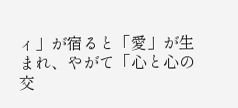ィ」が宿ると「愛」が生まれ、やがて「心と心の交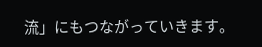流」にもつながっていきます。